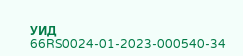УИД 66RS0024-01-2023-000540-34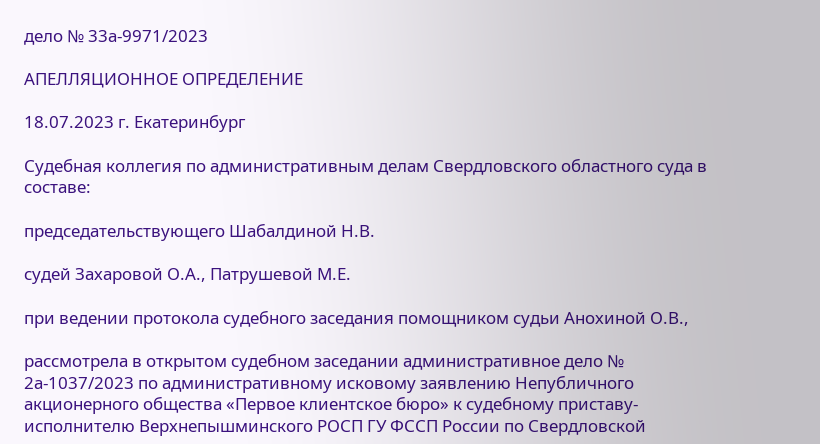дело № 33а-9971/2023

АПЕЛЛЯЦИОННОЕ ОПРЕДЕЛЕНИЕ

18.07.2023 г. Екатеринбург

Судебная коллегия по административным делам Свердловского областного суда в составе:

председательствующего Шабалдиной Н.В.

судей Захаровой О.А., Патрушевой М.Е.

при ведении протокола судебного заседания помощником судьи Анохиной О.В.,

рассмотрела в открытом судебном заседании административное дело № 2а-1037/2023 по административному исковому заявлению Непубличного акционерного общества «Первое клиентское бюро» к судебному приставу-исполнителю Верхнепышминского РОСП ГУ ФССП России по Свердловской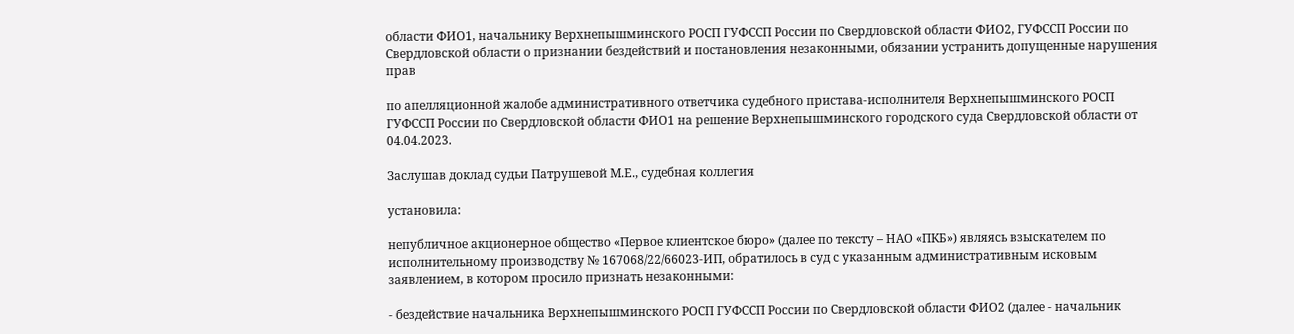области ФИО1, начальнику Верхнепышминского РОСП ГУФССП России по Свердловской области ФИО2, ГУФССП России по Свердловской области о признании бездействий и постановления незаконными, обязании устранить допущенные нарушения прав

по апелляционной жалобе административного ответчика судебного пристава-исполнителя Верхнепышминского РОСП ГУФССП России по Свердловской области ФИО1 на решение Верхнепышминского городского суда Свердловской области от 04.04.2023.

Заслушав доклад судьи Патрушевой М.Е., судебная коллегия

установила:

непубличное акционерное общество «Первое клиентское бюро» (далее по тексту – НАО «ПКБ») являясь взыскателем по исполнительному производству № 167068/22/66023-ИП, обратилось в суд с указанным административным исковым заявлением, в котором просило признать незаконными:

- бездействие начальника Верхнепышминского РОСП ГУФССП России по Свердловской области ФИО2 (далее - начальник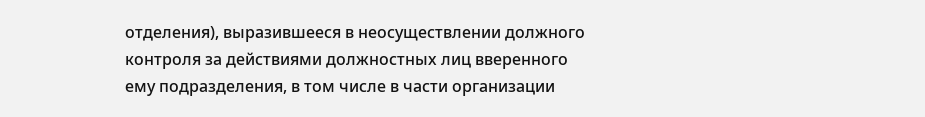отделения), выразившееся в неосуществлении должного контроля за действиями должностных лиц вверенного ему подразделения, в том числе в части организации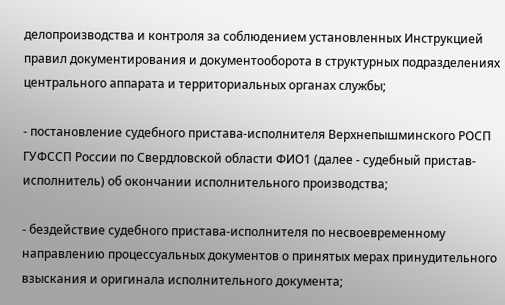делопроизводства и контроля за соблюдением установленных Инструкцией правил документирования и документооборота в структурных подразделениях центрального аппарата и территориальных органах службы;

- постановление судебного пристава-исполнителя Верхнепышминского РОСП ГУФССП России по Свердловской области ФИО1 (далее - судебный пристав-исполнитель) об окончании исполнительного производства;

- бездействие судебного пристава-исполнителя по несвоевременному направлению процессуальных документов о принятых мерах принудительного взыскания и оригинала исполнительного документа;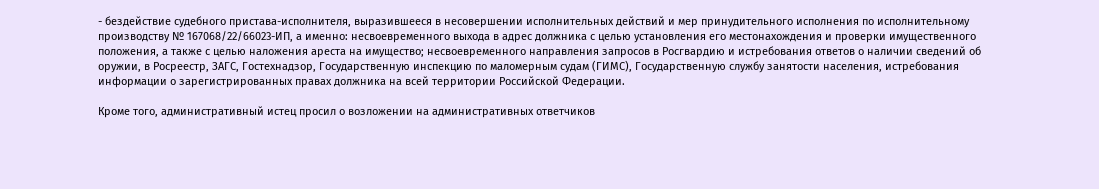- бездействие судебного пристава-исполнителя, выразившееся в несовершении исполнительных действий и мер принудительного исполнения по исполнительному производству № 167068/22/66023-ИП, а именно: несвоевременного выхода в адрес должника с целью установления его местонахождения и проверки имущественного положения, а также с целью наложения ареста на имущество; несвоевременного направления запросов в Росгвардию и истребования ответов о наличии сведений об оружии, в Росреестр, ЗАГС, Гостехнадзор, Государственную инспекцию по маломерным судам (ГИМС), Государственную службу занятости населения, истребования информации о зарегистрированных правах должника на всей территории Российской Федерации.

Кроме того, административный истец просил о возложении на административных ответчиков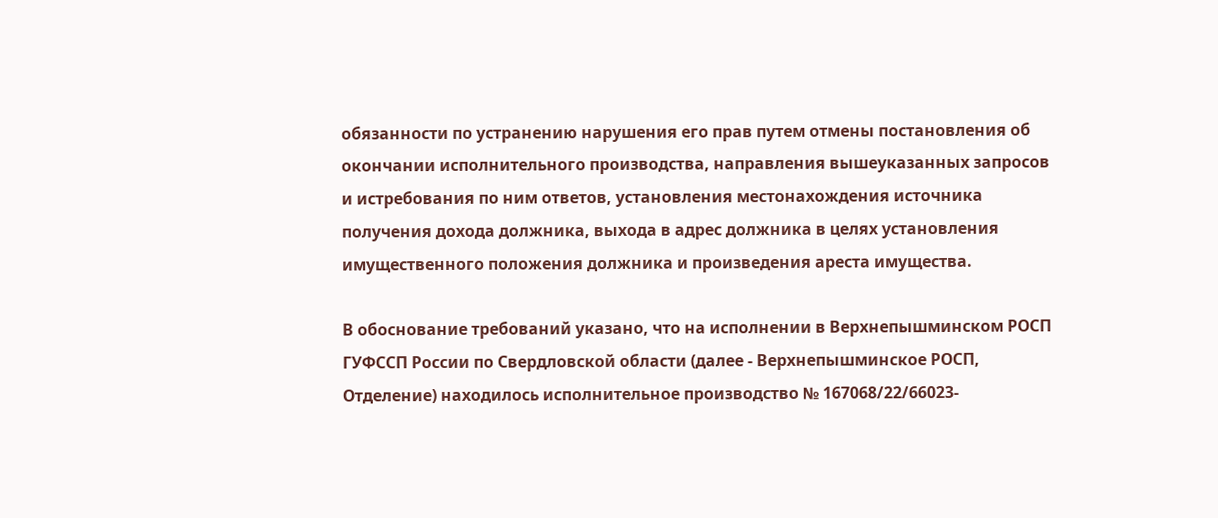обязанности по устранению нарушения его прав путем отмены постановления об окончании исполнительного производства, направления вышеуказанных запросов и истребования по ним ответов, установления местонахождения источника получения дохода должника, выхода в адрес должника в целях установления имущественного положения должника и произведения ареста имущества.

В обоснование требований указано, что на исполнении в Верхнепышминском РОСП ГУФССП России по Свердловской области (далее - Верхнепышминское РОСП, Отделение) находилось исполнительное производство № 167068/22/66023-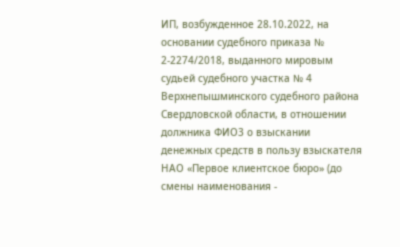ИП, возбужденное 28.10.2022, на основании судебного приказа № 2-2274/2018, выданного мировым судьей судебного участка № 4 Верхнепышминского судебного района Свердловской области, в отношении должника ФИО3 о взыскании денежных средств в пользу взыскателя НАО «Первое клиентское бюро» (до смены наименования -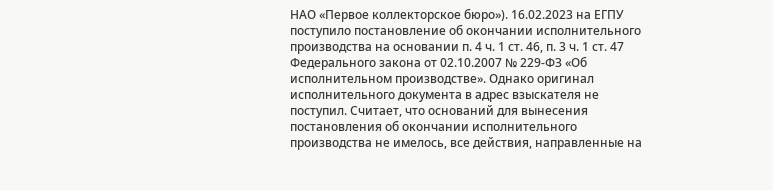НАО «Первое коллекторское бюро»). 16.02.2023 на ЕГПУ поступило постановление об окончании исполнительного производства на основании п. 4 ч. 1 ст. 46, п. 3 ч. 1 ст. 47 Федерального закона от 02.10.2007 № 229-ФЗ «Об исполнительном производстве». Однако оригинал исполнительного документа в адрес взыскателя не поступил. Считает, что оснований для вынесения постановления об окончании исполнительного производства не имелось, все действия, направленные на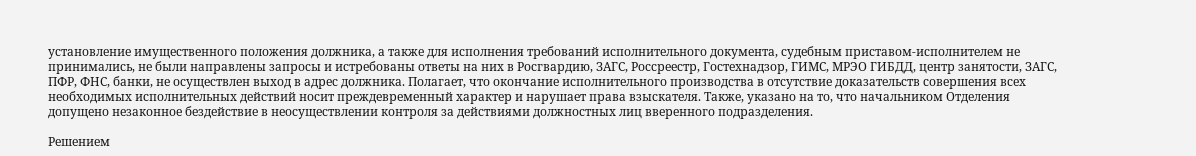установление имущественного положения должника, а также для исполнения требований исполнительного документа, судебным приставом-исполнителем не принимались, не были направлены запросы и истребованы ответы на них в Росгвардию, ЗАГС, Россреестр, Гостехнадзор, ГИМС, МРЭО ГИБДД, центр занятости, ЗАГС, ПФР, ФНС, банки, не осуществлен выход в адрес должника. Полагает, что окончание исполнительного производства в отсутствие доказательств совершения всех необходимых исполнительных действий носит преждевременный характер и нарушает права взыскателя. Также, указано на то, что начальником Отделения допущено незаконное бездействие в неосуществлении контроля за действиями должностных лиц вверенного подразделения.

Решением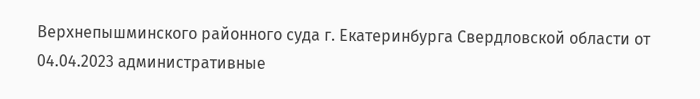Верхнепышминского районного суда г. Екатеринбурга Свердловской области от 04.04.2023 административные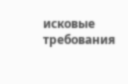исковые требования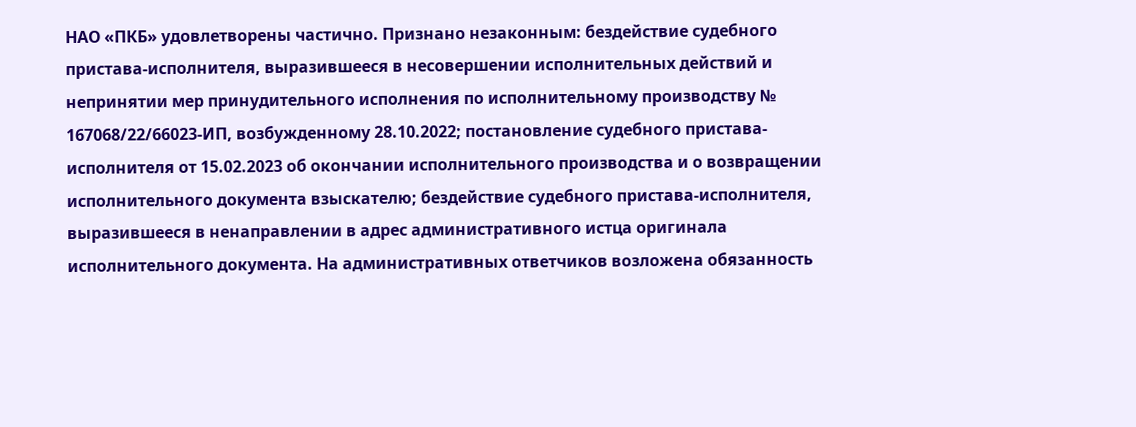НАО «ПКБ» удовлетворены частично. Признано незаконным: бездействие судебного пристава-исполнителя, выразившееся в несовершении исполнительных действий и непринятии мер принудительного исполнения по исполнительному производству № 167068/22/66023-ИП, возбужденному 28.10.2022; постановление судебного пристава-исполнителя от 15.02.2023 об окончании исполнительного производства и о возвращении исполнительного документа взыскателю; бездействие судебного пристава-исполнителя, выразившееся в ненаправлении в адрес административного истца оригинала исполнительного документа. На административных ответчиков возложена обязанность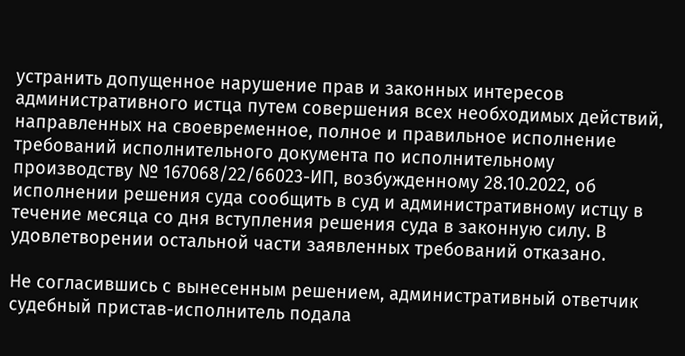устранить допущенное нарушение прав и законных интересов административного истца путем совершения всех необходимых действий, направленных на своевременное, полное и правильное исполнение требований исполнительного документа по исполнительному производству № 167068/22/66023-ИП, возбужденному 28.10.2022, об исполнении решения суда сообщить в суд и административному истцу в течение месяца со дня вступления решения суда в законную силу. В удовлетворении остальной части заявленных требований отказано.

Не согласившись с вынесенным решением, административный ответчик судебный пристав-исполнитель подала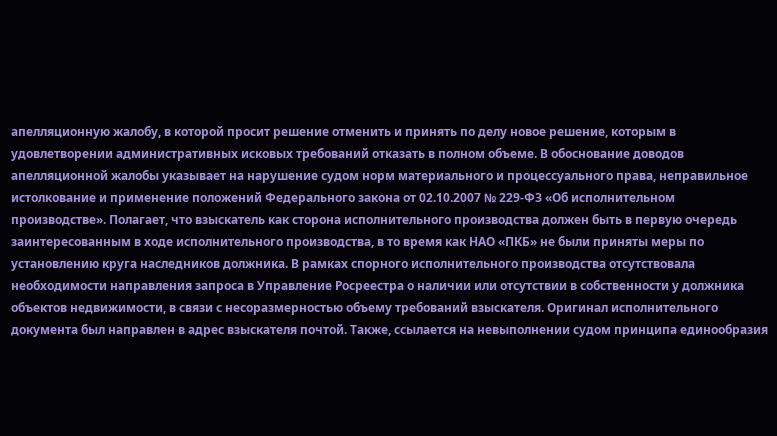апелляционную жалобу, в которой просит решение отменить и принять по делу новое решение, которым в удовлетворении административных исковых требований отказать в полном объеме. В обоснование доводов апелляционной жалобы указывает на нарушение судом норм материального и процессуального права, неправильное истолкование и применение положений Федерального закона от 02.10.2007 № 229-ФЗ «Об исполнительном производстве». Полагает, что взыскатель как сторона исполнительного производства должен быть в первую очередь заинтересованным в ходе исполнительного производства, в то время как НАО «ПКБ» не были приняты меры по установлению круга наследников должника. В рамках спорного исполнительного производства отсутствовала необходимости направления запроса в Управление Росреестра о наличии или отсутствии в собственности у должника объектов недвижимости, в связи с несоразмерностью объему требований взыскателя. Оригинал исполнительного документа был направлен в адрес взыскателя почтой. Также, ссылается на невыполнении судом принципа единообразия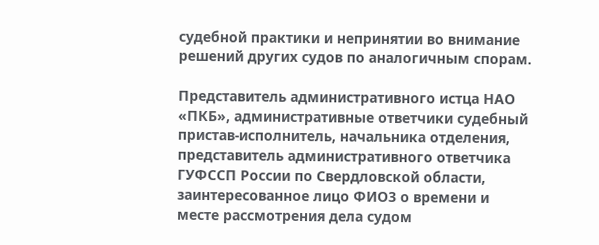судебной практики и непринятии во внимание решений других судов по аналогичным спорам.

Представитель административного истца НАО «ПКБ», административные ответчики судебный пристав-исполнитель, начальника отделения, представитель административного ответчика ГУФССП России по Свердловской области, заинтересованное лицо ФИО3 о времени и месте рассмотрения дела судом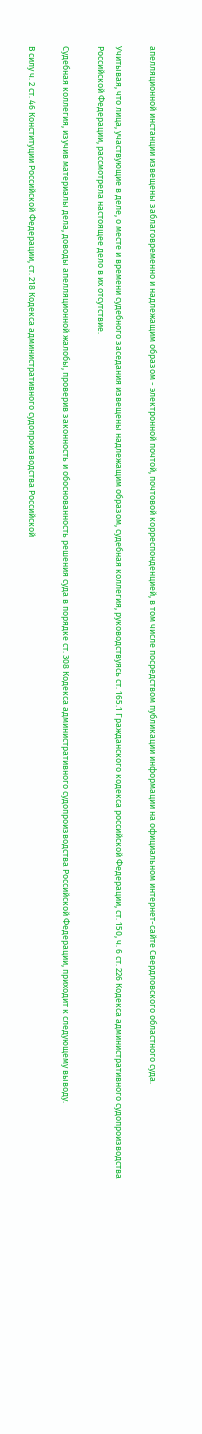апелляционной инстанции извещены заблаговременно и надлежащим образом - электронной почтой, почтовой корреспонденцией, в том числе посредством публикации информации на официальном интернет-сайте Свердловского областного суда.

Учитывая, что лица, участвующие в деле, о месте и времени судебного заседания извещены надлежащим образом, судебная коллегия, руководствуясь ст. 165.1 Гражданского кодекса российской Федерации, ст. 150, ч. 6 ст. 226 Кодекса административного судопроизводства Российской Федерации, рассмотрела настоящее дело в их отсутствие.

Судебная коллегия, изучив материалы дела, доводы апелляционной жалобы, проверив законность и обоснованность решения суда в порядке ст. 308 Кодекса административного судопроизводства Российской Федерации, приходит к следующему выводу.

В силу ч. 2 ст. 46 Конституции Российской Федерации, ст. 218 Кодекса административного судопроизводства Российской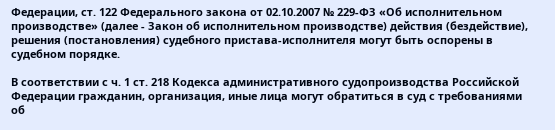Федерации, ст. 122 Федерального закона от 02.10.2007 № 229-ФЗ «Об исполнительном производстве» (далее - Закон об исполнительном производстве) действия (бездействие), решения (постановления) судебного пристава-исполнителя могут быть оспорены в судебном порядке.

В соответствии с ч. 1 ст. 218 Кодекса административного судопроизводства Российской Федерации гражданин, организация, иные лица могут обратиться в суд с требованиями об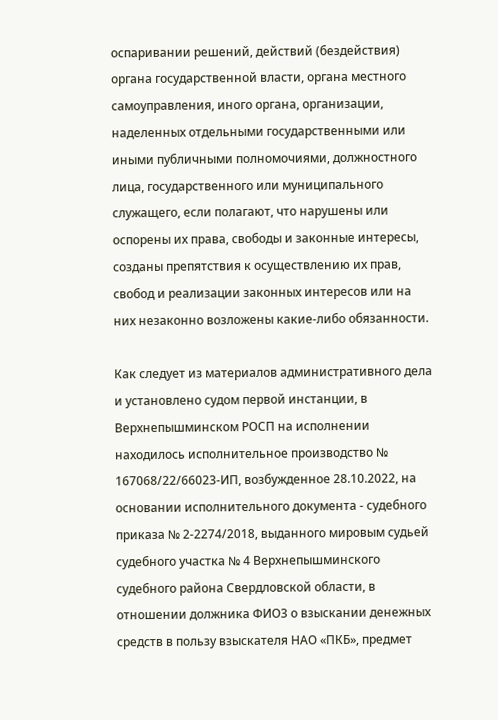оспаривании решений, действий (бездействия) органа государственной власти, органа местного самоуправления, иного органа, организации, наделенных отдельными государственными или иными публичными полномочиями, должностного лица, государственного или муниципального служащего, если полагают, что нарушены или оспорены их права, свободы и законные интересы, созданы препятствия к осуществлению их прав, свобод и реализации законных интересов или на них незаконно возложены какие-либо обязанности.

Как следует из материалов административного дела и установлено судом первой инстанции, в Верхнепышминском РОСП на исполнении находилось исполнительное производство № 167068/22/66023-ИП, возбужденное 28.10.2022, на основании исполнительного документа - судебного приказа № 2-2274/2018, выданного мировым судьей судебного участка № 4 Верхнепышминского судебного района Свердловской области, в отношении должника ФИО3 о взыскании денежных средств в пользу взыскателя НАО «ПКБ», предмет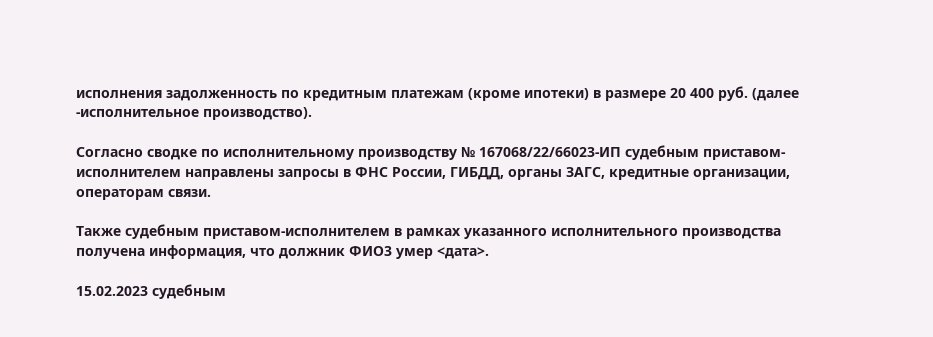исполнения задолженность по кредитным платежам (кроме ипотеки) в размере 20 400 руб. (далее -исполнительное производство).

Согласно сводке по исполнительному производству № 167068/22/66023-ИП судебным приставом-исполнителем направлены запросы в ФНС России, ГИБДД, органы ЗАГС, кредитные организации, операторам связи.

Также судебным приставом-исполнителем в рамках указанного исполнительного производства получена информация, что должник ФИО3 умер <дата>.

15.02.2023 судебным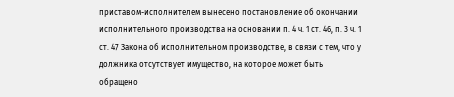приставом-исполнителем вынесено постановление об окончании исполнительного производства на основании п. 4 ч. 1 ст. 46, п. 3 ч. 1 ст. 47 Закона об исполнительном производстве, в связи с тем, что у должника отсутствует имущество, на которое может быть обращено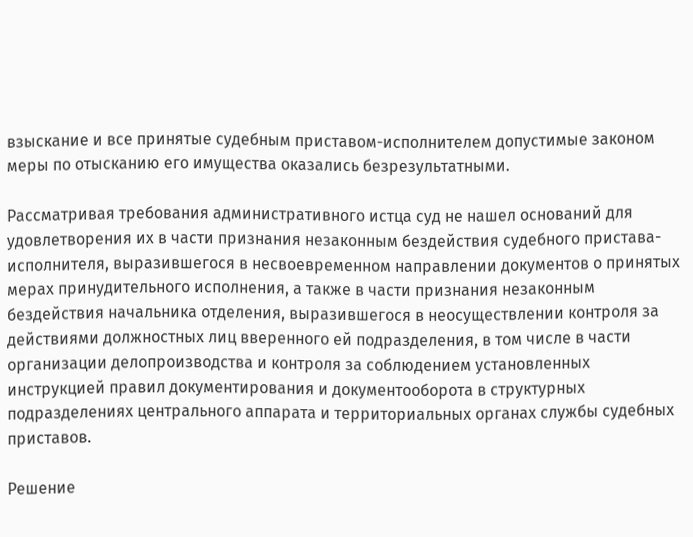взыскание и все принятые судебным приставом-исполнителем допустимые законом меры по отысканию его имущества оказались безрезультатными.

Рассматривая требования административного истца суд не нашел оснований для удовлетворения их в части признания незаконным бездействия судебного пристава-исполнителя, выразившегося в несвоевременном направлении документов о принятых мерах принудительного исполнения, а также в части признания незаконным бездействия начальника отделения, выразившегося в неосуществлении контроля за действиями должностных лиц вверенного ей подразделения, в том числе в части организации делопроизводства и контроля за соблюдением установленных инструкцией правил документирования и документооборота в структурных подразделениях центрального аппарата и территориальных органах службы судебных приставов.

Решение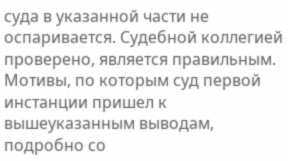суда в указанной части не оспаривается. Судебной коллегией проверено, является правильным. Мотивы, по которым суд первой инстанции пришел к вышеуказанным выводам, подробно со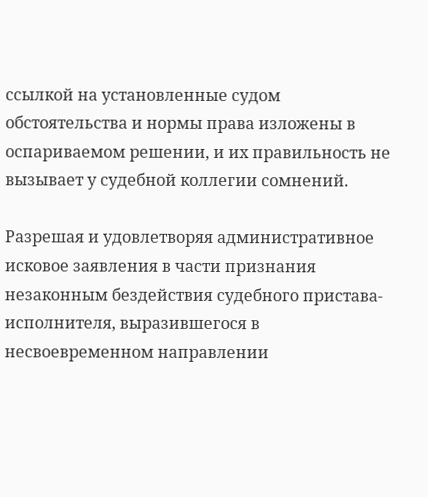ссылкой на установленные судом обстоятельства и нормы права изложены в оспариваемом решении, и их правильность не вызывает у судебной коллегии сомнений.

Разрешая и удовлетворяя административное исковое заявления в части признания незаконным бездействия судебного пристава-исполнителя, выразившегося в несвоевременном направлении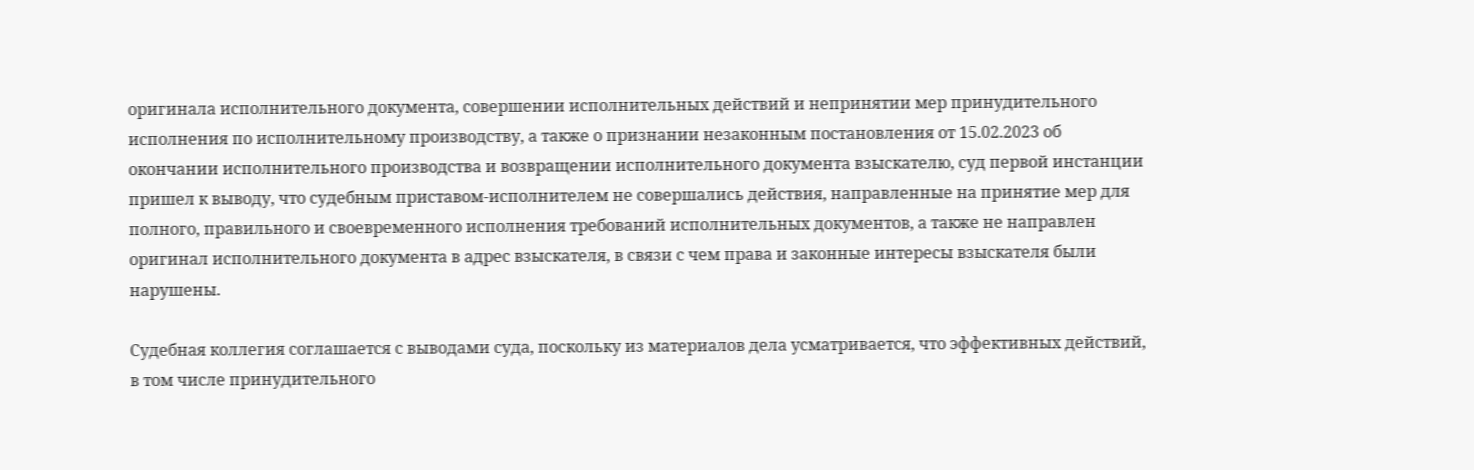оригинала исполнительного документа, совершении исполнительных действий и непринятии мер принудительного исполнения по исполнительному производству, а также о признании незаконным постановления от 15.02.2023 об окончании исполнительного производства и возвращении исполнительного документа взыскателю, суд первой инстанции пришел к выводу, что судебным приставом-исполнителем не совершались действия, направленные на принятие мер для полного, правильного и своевременного исполнения требований исполнительных документов, а также не направлен оригинал исполнительного документа в адрес взыскателя, в связи с чем права и законные интересы взыскателя были нарушены.

Судебная коллегия соглашается с выводами суда, поскольку из материалов дела усматривается, что эффективных действий, в том числе принудительного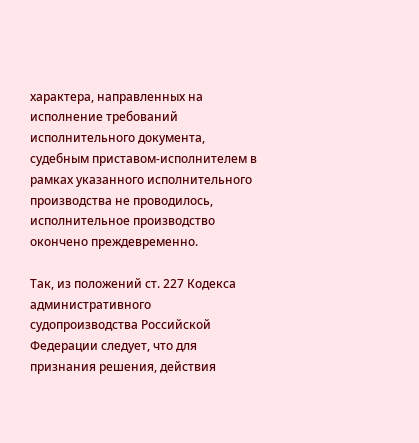характера, направленных на исполнение требований исполнительного документа, судебным приставом-исполнителем в рамках указанного исполнительного производства не проводилось, исполнительное производство окончено преждевременно.

Так, из положений ст. 227 Кодекса административного судопроизводства Российской Федерации следует, что для признания решения, действия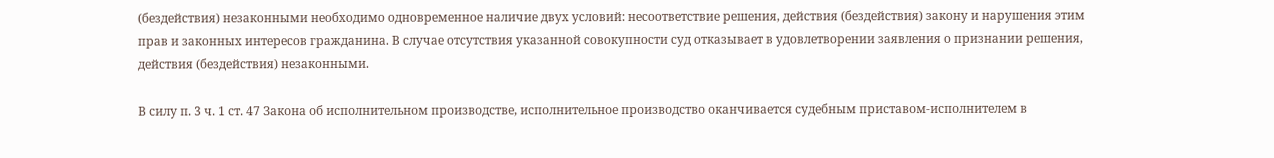(бездействия) незаконными необходимо одновременное наличие двух условий: несоответствие решения, действия (бездействия) закону и нарушения этим прав и законных интересов гражданина. В случае отсутствия указанной совокупности суд отказывает в удовлетворении заявления о признании решения, действия (бездействия) незаконными.

В силу п. 3 ч. 1 ст. 47 Закона об исполнительном производстве, исполнительное производство оканчивается судебным приставом-исполнителем в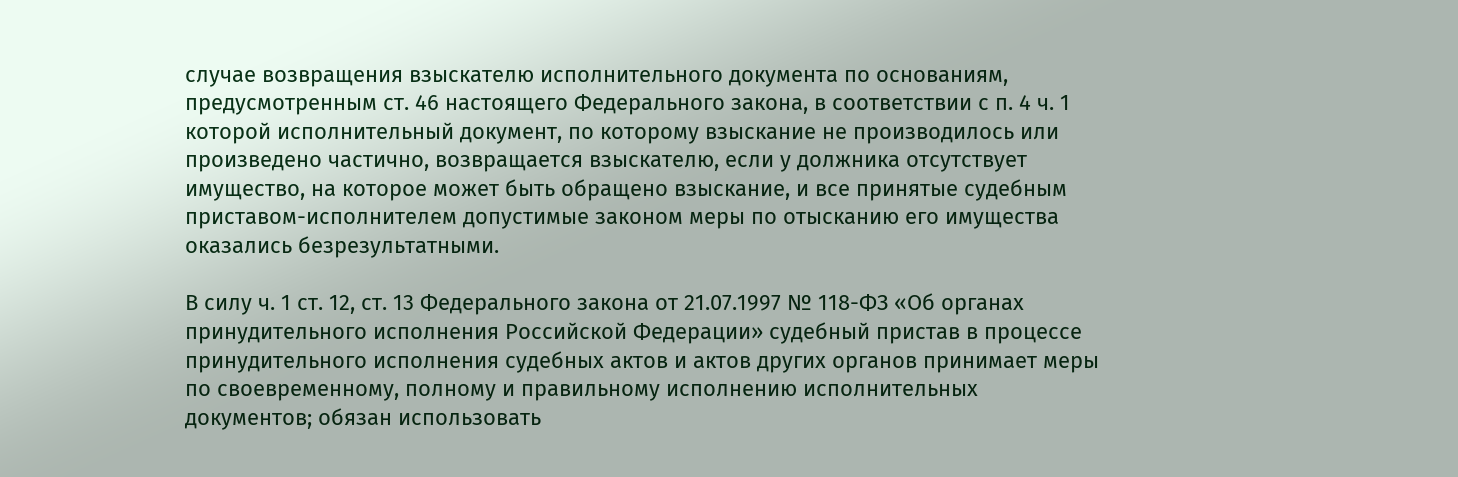случае возвращения взыскателю исполнительного документа по основаниям, предусмотренным ст. 46 настоящего Федерального закона, в соответствии с п. 4 ч. 1 которой исполнительный документ, по которому взыскание не производилось или произведено частично, возвращается взыскателю, если у должника отсутствует имущество, на которое может быть обращено взыскание, и все принятые судебным приставом-исполнителем допустимые законом меры по отысканию его имущества оказались безрезультатными.

В силу ч. 1 ст. 12, ст. 13 Федерального закона от 21.07.1997 № 118-ФЗ «Об органах принудительного исполнения Российской Федерации» судебный пристав в процессе принудительного исполнения судебных актов и актов других органов принимает меры по своевременному, полному и правильному исполнению исполнительных документов; обязан использовать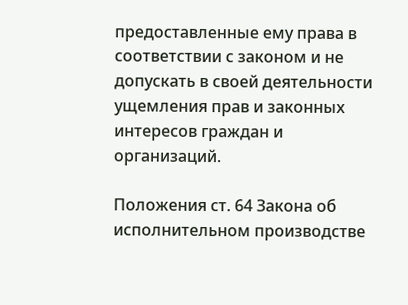предоставленные ему права в соответствии с законом и не допускать в своей деятельности ущемления прав и законных интересов граждан и организаций.

Положения ст. 64 Закона об исполнительном производстве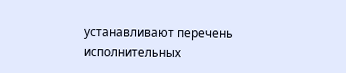устанавливают перечень исполнительных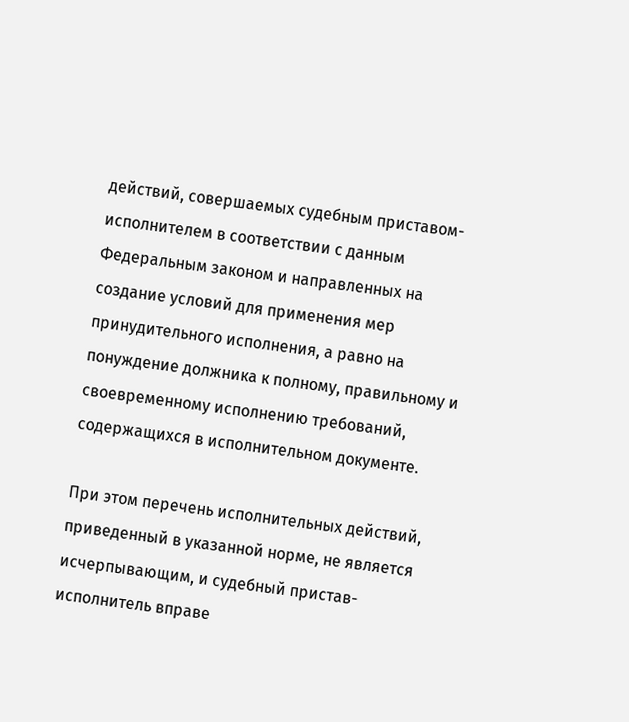действий, совершаемых судебным приставом-исполнителем в соответствии с данным Федеральным законом и направленных на создание условий для применения мер принудительного исполнения, а равно на понуждение должника к полному, правильному и своевременному исполнению требований, содержащихся в исполнительном документе.

При этом перечень исполнительных действий, приведенный в указанной норме, не является исчерпывающим, и судебный пристав-исполнитель вправе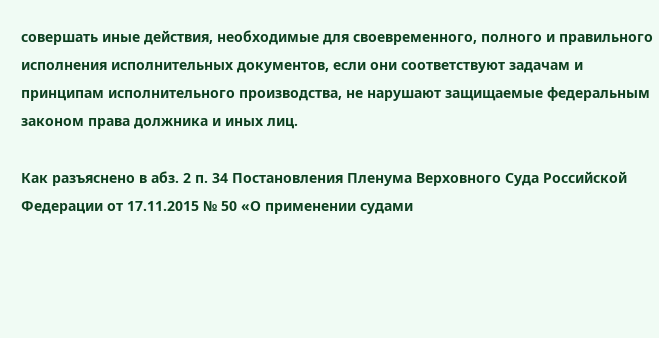совершать иные действия, необходимые для своевременного, полного и правильного исполнения исполнительных документов, если они соответствуют задачам и принципам исполнительного производства, не нарушают защищаемые федеральным законом права должника и иных лиц.

Как разъяснено в абз. 2 п. 34 Постановления Пленума Верховного Суда Российской Федерации от 17.11.2015 № 50 «О применении судами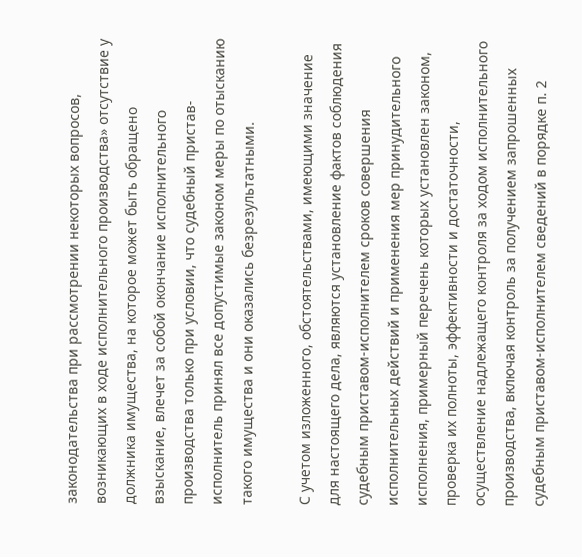законодательства при рассмотрении некоторых вопросов, возникающих в ходе исполнительного производства» отсутствие у должника имущества, на которое может быть обращено взыскание, влечет за собой окончание исполнительного производства только при условии, что судебный пристав-исполнитель принял все допустимые законом меры по отысканию такого имущества и они оказались безрезультатными.

С учетом изложенного, обстоятельствами, имеющими значение для настоящего дела, являются установление фактов соблюдения судебным приставом-исполнителем сроков совершения исполнительных действий и применения мер принудительного исполнения, примерный перечень которых установлен законом, проверка их полноты, эффективности и достаточности, осуществление надлежащего контроля за ходом исполнительного производства, включая контроль за получением запрошенных судебным приставом-исполнителем сведений в порядке п. 2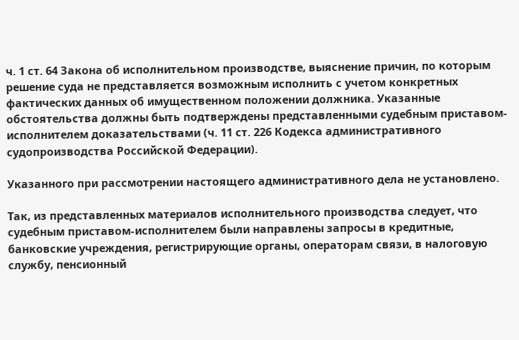ч. 1 ст. 64 Закона об исполнительном производстве, выяснение причин, по которым решение суда не представляется возможным исполнить с учетом конкретных фактических данных об имущественном положении должника. Указанные обстоятельства должны быть подтверждены представленными судебным приставом-исполнителем доказательствами (ч. 11 ст. 226 Кодекса административного судопроизводства Российской Федерации).

Указанного при рассмотрении настоящего административного дела не установлено.

Так, из представленных материалов исполнительного производства следует, что судебным приставом-исполнителем были направлены запросы в кредитные, банковские учреждения, регистрирующие органы, операторам связи, в налоговую службу, пенсионный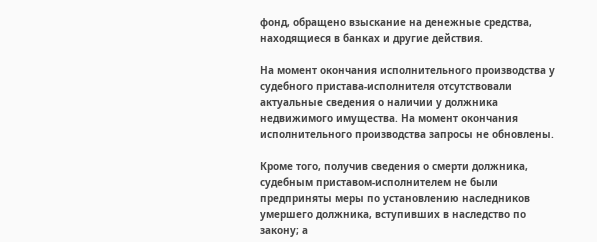фонд, обращено взыскание на денежные средства, находящиеся в банках и другие действия.

На момент окончания исполнительного производства у судебного пристава-исполнителя отсутствовали актуальные сведения о наличии у должника недвижимого имущества. На момент окончания исполнительного производства запросы не обновлены.

Кроме того, получив сведения о смерти должника, судебным приставом-исполнителем не были предприняты меры по установлению наследников умершего должника, вступивших в наследство по закону; а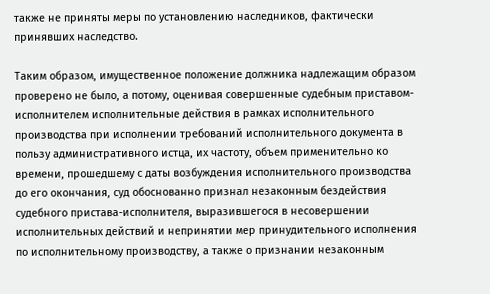также не приняты меры по установлению наследников, фактически принявших наследство.

Таким образом, имущественное положение должника надлежащим образом проверено не было, а потому, оценивая совершенные судебным приставом-исполнителем исполнительные действия в рамках исполнительного производства при исполнении требований исполнительного документа в пользу административного истца, их частоту, объем применительно ко времени, прошедшему с даты возбуждения исполнительного производства до его окончания, суд обоснованно признал незаконным бездействия судебного пристава-исполнителя, выразившегося в несовершении исполнительных действий и непринятии мер принудительного исполнения по исполнительному производству, а также о признании незаконным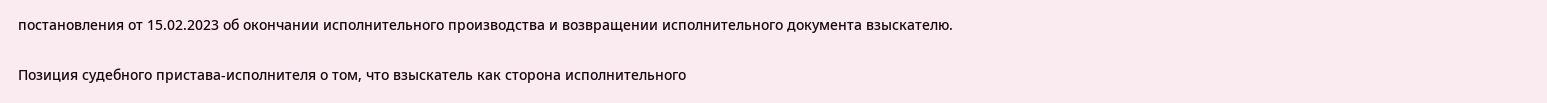постановления от 15.02.2023 об окончании исполнительного производства и возвращении исполнительного документа взыскателю.

Позиция судебного пристава-исполнителя о том, что взыскатель как сторона исполнительного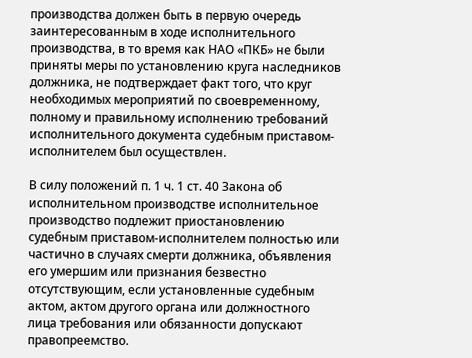производства должен быть в первую очередь заинтересованным в ходе исполнительного производства, в то время как НАО «ПКБ» не были приняты меры по установлению круга наследников должника, не подтверждает факт того, что круг необходимых мероприятий по своевременному, полному и правильному исполнению требований исполнительного документа судебным приставом-исполнителем был осуществлен.

В силу положений п. 1 ч. 1 ст. 40 Закона об исполнительном производстве исполнительное производство подлежит приостановлению судебным приставом-исполнителем полностью или частично в случаях смерти должника, объявления его умершим или признания безвестно отсутствующим, если установленные судебным актом, актом другого органа или должностного лица требования или обязанности допускают правопреемство.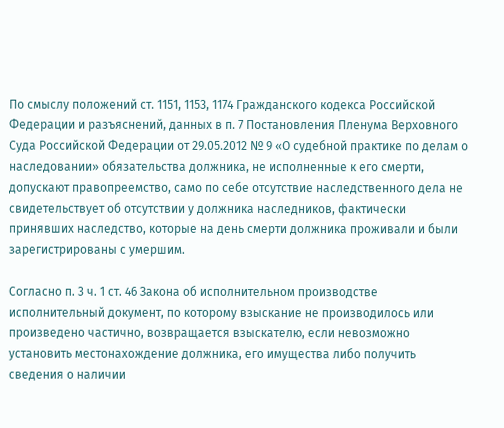По смыслу положений ст. 1151, 1153, 1174 Гражданского кодекса Российской Федерации и разъяснений, данных в п. 7 Постановления Пленума Верховного Суда Российской Федерации от 29.05.2012 № 9 «О судебной практике по делам о наследовании» обязательства должника, не исполненные к его смерти, допускают правопреемство, само по себе отсутствие наследственного дела не свидетельствует об отсутствии у должника наследников, фактически принявших наследство, которые на день смерти должника проживали и были зарегистрированы с умершим.

Согласно п. 3 ч. 1 ст. 46 Закона об исполнительном производстве исполнительный документ, по которому взыскание не производилось или произведено частично, возвращается взыскателю, если невозможно установить местонахождение должника, его имущества либо получить сведения о наличии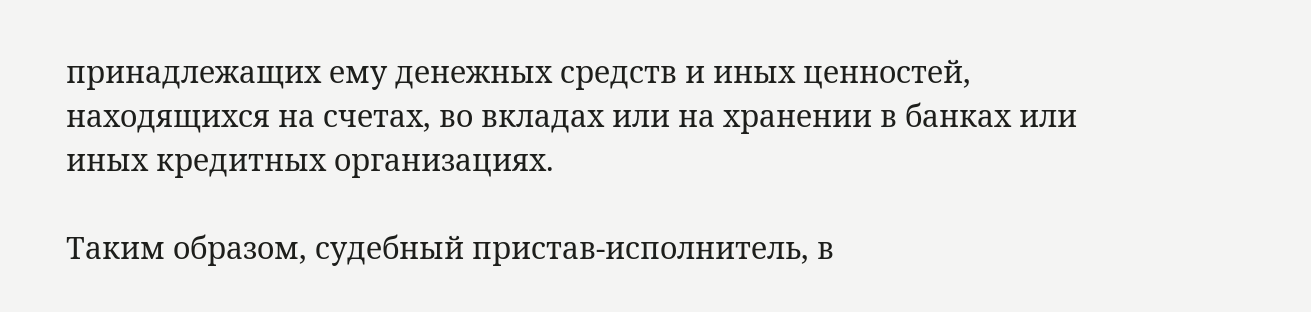принадлежащих ему денежных средств и иных ценностей, находящихся на счетах, во вкладах или на хранении в банках или иных кредитных организациях.

Таким образом, судебный пристав-исполнитель, в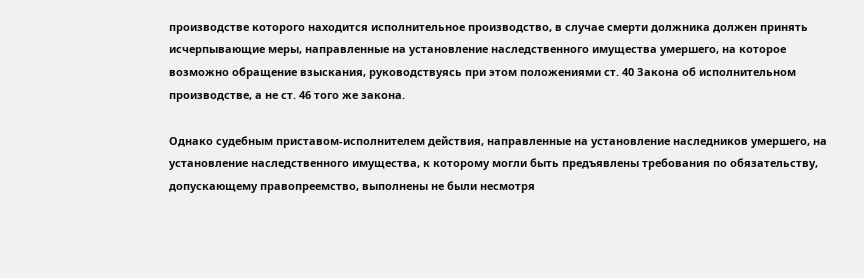производстве которого находится исполнительное производство, в случае смерти должника должен принять исчерпывающие меры, направленные на установление наследственного имущества умершего, на которое возможно обращение взыскания, руководствуясь при этом положениями ст. 40 Закона об исполнительном производстве, а не ст. 46 того же закона.

Однако судебным приставом-исполнителем действия, направленные на установление наследников умершего, на установление наследственного имущества, к которому могли быть предъявлены требования по обязательству, допускающему правопреемство, выполнены не были несмотря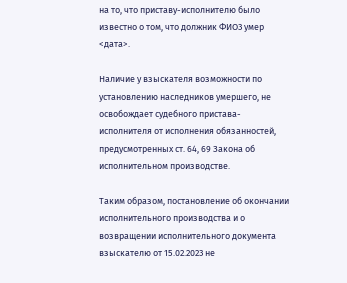на то, что приставу-исполнителю было известно о том, что должник ФИО3 умер <дата>.

Наличие у взыскателя возможности по установлению наследников умершего, не освобождает судебного пристава-исполнителя от исполнения обязанностей, предусмотренных ст. 64, 69 Закона об исполнительном производстве.

Таким образом, постановление об окончании исполнительного производства и о возвращении исполнительного документа взыскателю от 15.02.2023 не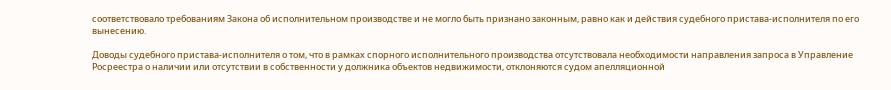соответствовало требованиям Закона об исполнительном производстве и не могло быть признано законным, равно как и действия судебного пристава-исполнителя по его вынесению.

Доводы судебного пристава-исполнителя о том, что в рамках спорного исполнительного производства отсутствовала необходимости направления запроса в Управление Росреестра о наличии или отсутствии в собственности у должника объектов недвижимости, отклоняются судом апелляционной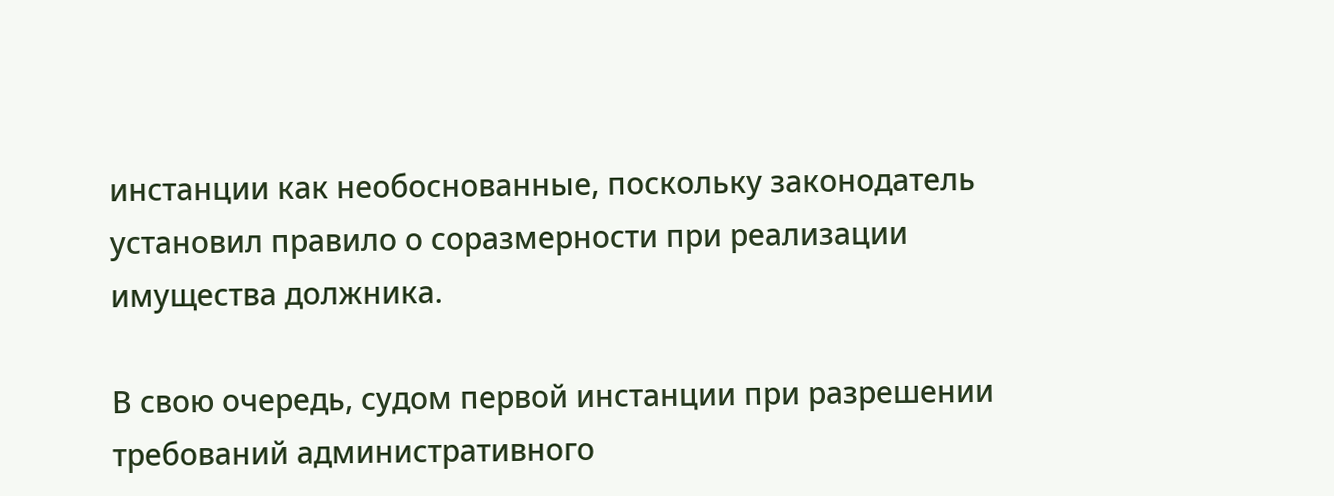инстанции как необоснованные, поскольку законодатель установил правило о соразмерности при реализации имущества должника.

В свою очередь, судом первой инстанции при разрешении требований административного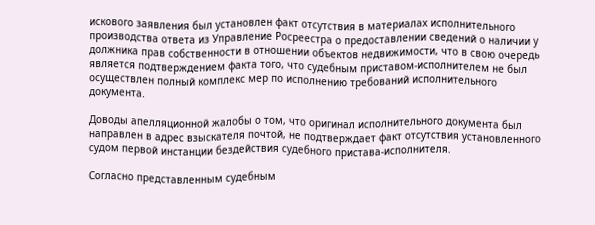искового заявления был установлен факт отсутствия в материалах исполнительного производства ответа из Управление Росреестра о предоставлении сведений о наличии у должника прав собственности в отношении объектов недвижимости, что в свою очередь является подтверждением факта того, что судебным приставом-исполнителем не был осуществлен полный комплекс мер по исполнению требований исполнительного документа.

Доводы апелляционной жалобы о том, что оригинал исполнительного документа был направлен в адрес взыскателя почтой, не подтверждает факт отсутствия установленного судом первой инстанции бездействия судебного пристава-исполнителя.

Согласно представленным судебным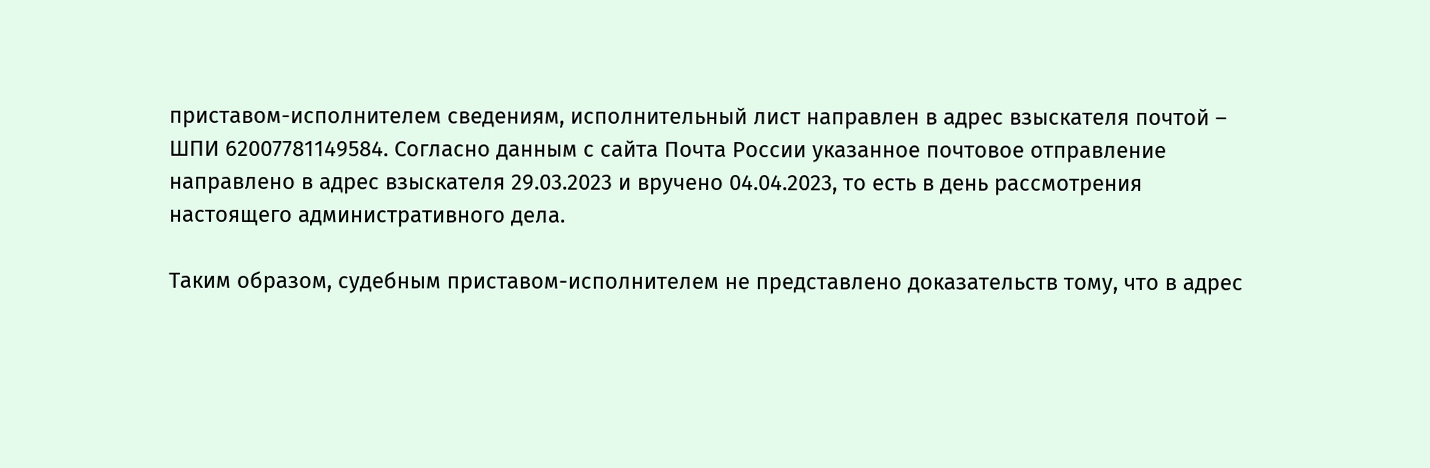приставом-исполнителем сведениям, исполнительный лист направлен в адрес взыскателя почтой – ШПИ 62007781149584. Согласно данным с сайта Почта России указанное почтовое отправление направлено в адрес взыскателя 29.03.2023 и вручено 04.04.2023, то есть в день рассмотрения настоящего административного дела.

Таким образом, судебным приставом-исполнителем не представлено доказательств тому, что в адрес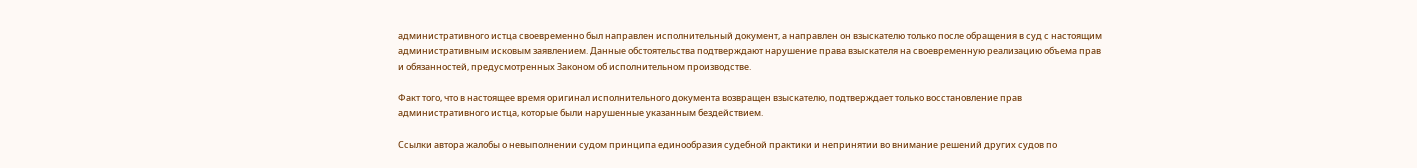административного истца своевременно был направлен исполнительный документ, а направлен он взыскателю только после обращения в суд с настоящим административным исковым заявлением. Данные обстоятельства подтверждают нарушение права взыскателя на своевременную реализацию объема прав и обязанностей, предусмотренных Законом об исполнительном производстве.

Факт того, что в настоящее время оригинал исполнительного документа возвращен взыскателю, подтверждает только восстановление прав административного истца, которые были нарушенные указанным бездействием.

Ссылки автора жалобы о невыполнении судом принципа единообразия судебной практики и непринятии во внимание решений других судов по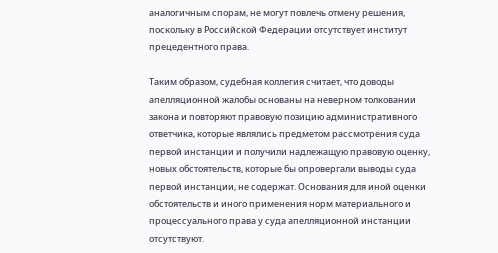аналогичным спорам, не могут повлечь отмену решения, поскольку в Российской Федерации отсутствует институт прецедентного права.

Таким образом, судебная коллегия считает, что доводы апелляционной жалобы основаны на неверном толковании закона и повторяют правовую позицию административного ответчика, которые являлись предметом рассмотрения суда первой инстанции и получили надлежащую правовую оценку, новых обстоятельств, которые бы опровергали выводы суда первой инстанции, не содержат. Основания для иной оценки обстоятельств и иного применения норм материального и процессуального права у суда апелляционной инстанции отсутствуют.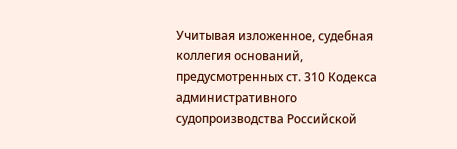Учитывая изложенное, судебная коллегия оснований, предусмотренных ст. 310 Кодекса административного судопроизводства Российской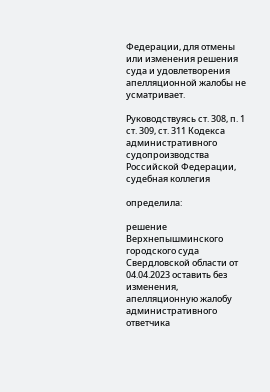Федерации, для отмены или изменения решения суда и удовлетворения апелляционной жалобы не усматривает.

Руководствуясь ст. 308, п. 1 ст. 309, ст. 311 Кодекса административного судопроизводства Российской Федерации, судебная коллегия

определила:

решение Верхнепышминского городского суда Свердловской области от 04.04.2023 оставить без изменения, апелляционную жалобу административного ответчика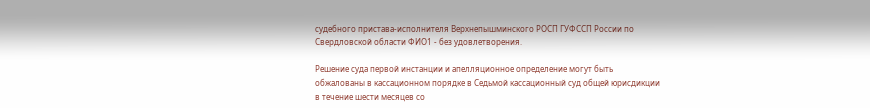судебного пристава-исполнителя Верхнепышминского РОСП ГУФССП России по Свердловской области ФИО1 - без удовлетворения.

Решение суда первой инстанции и апелляционное определение могут быть обжалованы в кассационном порядке в Седьмой кассационный суд общей юрисдикции в течение шести месяцев со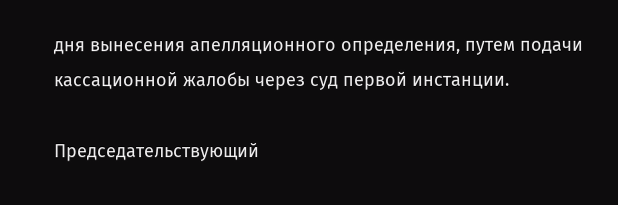дня вынесения апелляционного определения, путем подачи кассационной жалобы через суд первой инстанции.

Председательствующий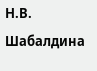Н.В. Шабалдина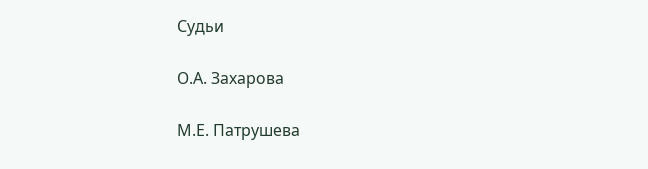Судьи

О.А. Захарова

М.Е. Патрушева